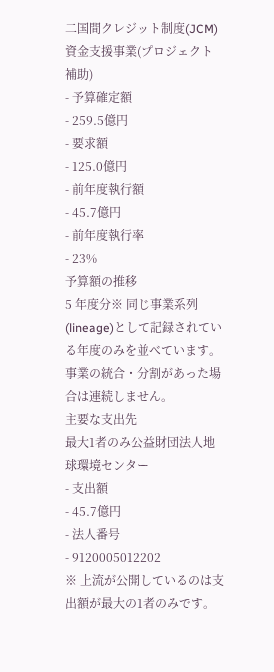二国間クレジット制度(JCM)資金支援事業(プロジェクト補助)
- 予算確定額
- 259.5億円
- 要求額
- 125.0億円
- 前年度執行額
- 45.7億円
- 前年度執行率
- 23%
予算額の推移
5 年度分※ 同じ事業系列(lineage)として記録されている年度のみを並べています。 事業の統合・分割があった場合は連続しません。
主要な支出先
最大1者のみ公益財団法人地球環境センター
- 支出額
- 45.7億円
- 法人番号
- 9120005012202
※ 上流が公開しているのは支出額が最大の1者のみです。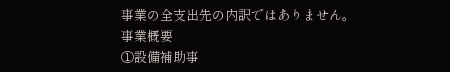事業の全支出先の内訳ではありません。
事業概要
①設備補助事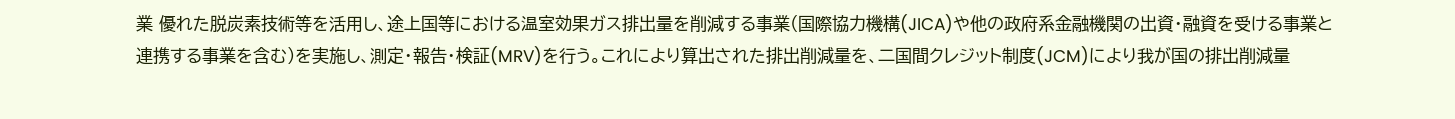業 優れた脱炭素技術等を活用し、途上国等における温室効果ガス排出量を削減する事業(国際協力機構(JICA)や他の政府系金融機関の出資・融資を受ける事業と連携する事業を含む)を実施し、測定・報告・検証(MRV)を行う。これにより算出された排出削減量を、二国間クレジット制度(JCM)により我が国の排出削減量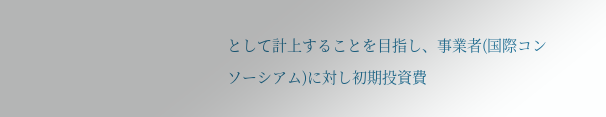として計上することを目指し、事業者(国際コンソーシアム)に対し初期投資費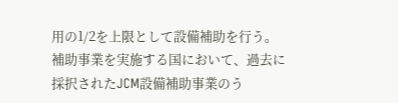用の1/2を上限として設備補助を行う。 補助事業を実施する国において、過去に採択されたJCM設備補助事業のう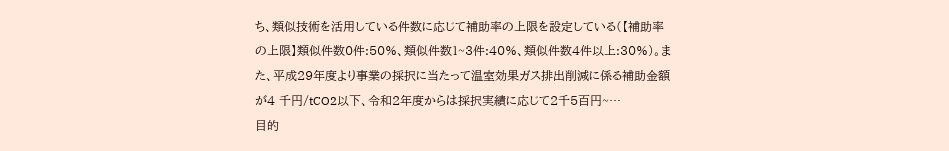ち、類似技術を活用している件数に応じて補助率の上限を設定している(【補助率の上限】類似件数0件:50%、類似件数1~3件:40%、類似件数4件以上:30%)。また、平成29年度より事業の採択に当たって温室効果ガス排出削減に係る補助金額が4 千円/tCO2以下、令和2年度からは採択実績に応じて2千5百円~…
目的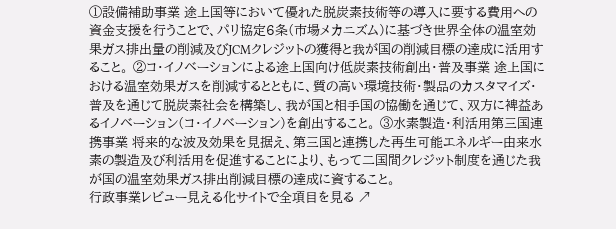①設備補助事業 途上国等において優れた脱炭素技術等の導入に要する費用への資金支援を行うことで、パリ協定6条(市場メカニズム)に基づき世界全体の温室効果ガス排出量の削減及びJCMクレジットの獲得と我が国の削減目標の達成に活用すること。 ②コ・イノベーションによる途上国向け低炭素技術創出・普及事業 途上国における温室効果ガスを削減するとともに、質の高い環境技術・製品のカスタマイズ・普及を通じて脱炭素社会を構築し、我が国と相手国の協働を通じて、双方に裨益あるイノベーション(コ・イノベーション)を創出すること。 ③水素製造・利活用第三国連携事業 将来的な波及効果を見据え、第三国と連携した再生可能エネルギー由来水素の製造及び利活用を促進することにより、もって二国間クレジット制度を通じた我が国の温室効果ガス排出削減目標の達成に資すること。
行政事業レビュー見える化サイトで全項目を見る ↗